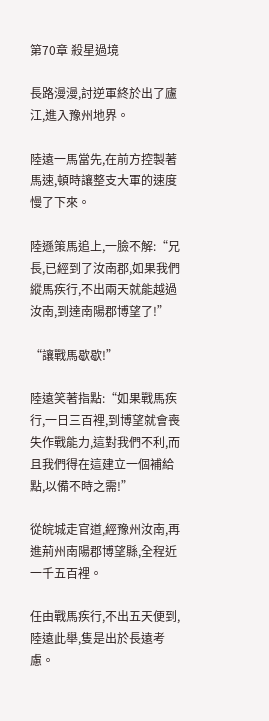第70章 殺星過境

長路漫漫,討逆軍終於出了廬江,進入豫州地界。

陸遠一馬當先,在前方控製著馬速,頓時讓整支大軍的速度慢了下來。

陸遜策馬追上,一臉不解:“兄長,已經到了汝南郡,如果我們縱馬疾行,不出兩天就能越過汝南,到達南陽郡博望了!”

“讓戰馬歇歇!”

陸遠笑著指點:“如果戰馬疾行,一日三百裡,到博望就會喪失作戰能力,這對我們不利,而且我們得在這建立一個補給點,以備不時之需!”

從皖城走官道,經豫州汝南,再進荊州南陽郡博望縣,全程近一千五百裡。

任由戰馬疾行,不出五天便到,陸遠此舉,隻是出於長遠考慮。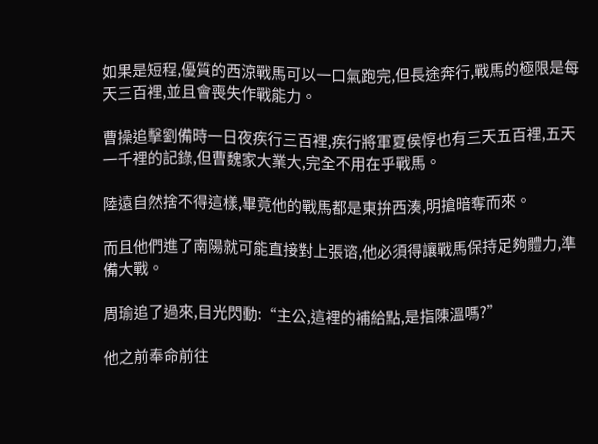如果是短程,優質的西涼戰馬可以一口氣跑完,但長途奔行,戰馬的極限是每天三百裡,並且會喪失作戰能力。

曹操追擊劉備時一日夜疾行三百裡,疾行將軍夏侯惇也有三天五百裡,五天一千裡的記錄,但曹魏家大業大,完全不用在乎戰馬。

陸遠自然捨不得這樣,畢竟他的戰馬都是東拚西湊,明搶暗奪而來。

而且他們進了南陽就可能直接對上張谘,他必須得讓戰馬保持足夠體力,準備大戰。

周瑜追了過來,目光閃動:“主公,這裡的補給點,是指陳溫嗎?”

他之前奉命前往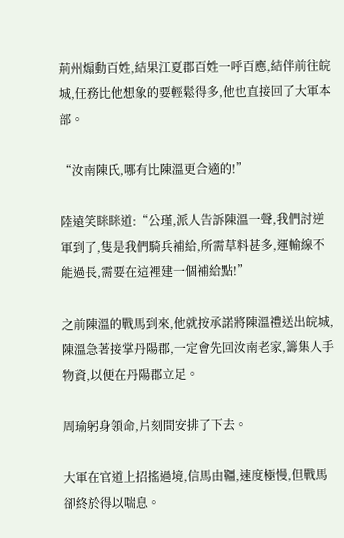荊州煽動百姓,結果江夏郡百姓一呼百應,結伴前往皖城,任務比他想象的要輕鬆得多,他也直接回了大軍本部。

“汝南陳氏,哪有比陳溫更合適的!”

陸遠笑眯眯道:“公瑾,派人告訴陳溫一聲,我們討逆軍到了,隻是我們騎兵補給,所需草料甚多,運輸線不能過長,需要在這裡建一個補給點!”

之前陳溫的戰馬到來,他就按承諾將陳溫禮送出皖城,陳溫急著接掌丹陽郡,一定會先回汝南老家,籌集人手物資,以便在丹陽郡立足。

周瑜躬身領命,片刻間安排了下去。

大軍在官道上招搖過境,信馬由韁,速度極慢,但戰馬卻終於得以喘息。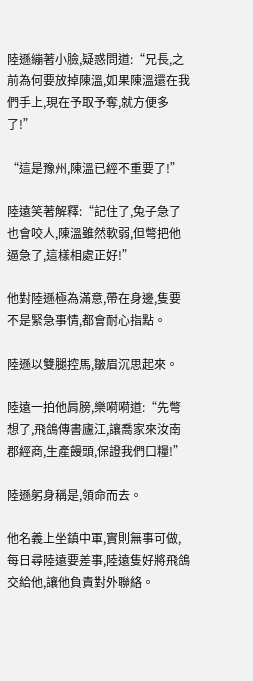陸遜繃著小臉,疑惑問道:“兄長,之前為何要放掉陳溫,如果陳溫還在我們手上,現在予取予奪,就方便多了!”

“這是豫州,陳溫已經不重要了!”

陸遠笑著解釋:“記住了,兔子急了也會咬人,陳溫雖然軟弱,但彆把他逼急了,這樣相處正好!”

他對陸遜極為滿意,帶在身邊,隻要不是緊急事情,都會耐心指點。

陸遜以雙腿控馬,皺眉沉思起來。

陸遠一拍他肩膀,樂嗬嗬道:“先彆想了,飛鴿傳書廬江,讓喬家來汝南郡經商,生產饅頭,保證我們口糧!”

陸遜躬身稱是,領命而去。

他名義上坐鎮中軍,實則無事可做,每日尋陸遠要差事,陸遠隻好將飛鴿交給他,讓他負責對外聯絡。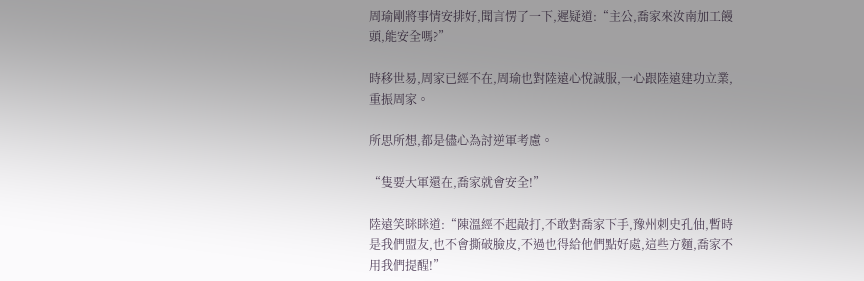周瑜剛將事情安排好,聞言愣了一下,遲疑道:“主公,喬家來汝南加工饅頭,能安全嗎?”

時移世易,周家已經不在,周瑜也對陸遠心悅誠服,一心跟陸遠建功立業,重振周家。

所思所想,都是儘心為討逆軍考慮。

“隻要大軍還在,喬家就會安全!”

陸遠笑眯眯道:“陳溫經不起敲打,不敢對喬家下手,豫州刺史孔伷,暫時是我們盟友,也不會撕破臉皮,不過也得給他們點好處,這些方麵,喬家不用我們提醒!”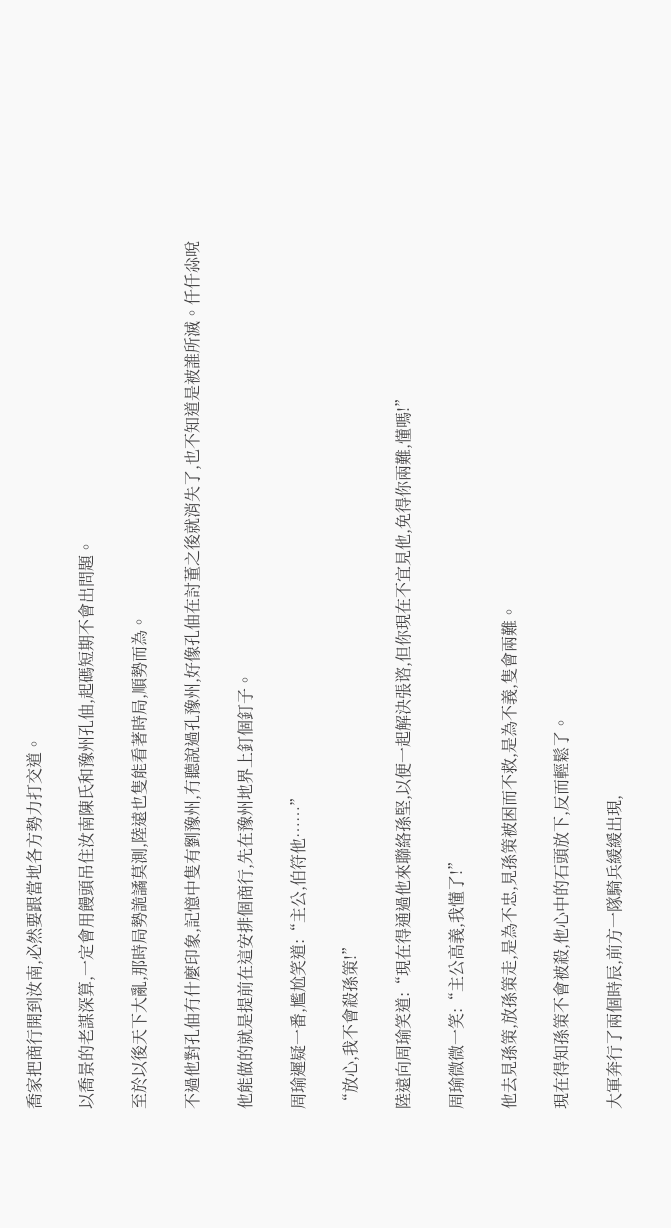喬家把商行開到汝南,必然要跟當地各方勢力打交道。

以喬景的老謀深算,一定會用饅頭吊住汝南陳氏和豫州孔伷,起碼短期不會出問題。

至於以後天下大亂,那時局勢詭譎莫測,陸遠也隻能看著時局,順勢而為。

不過他對孔伷冇什麼印象,記憶中隻有劉豫州,冇聽說過孔豫州,好像孔伷在討董之後就消失了,也不知道是被誰所滅。仟仟尛哾

他能做的就是提前在這安排個商行,先在豫州地界上釘個釘子。

周瑜遲疑一番,尷尬笑道:“主公,伯符他……”

“放心,我不會殺孫策!”

陸遠向周瑜笑道:“現在得通過他來聯絡孫堅,以便一起解決張谘,但你現在不宜見他,免得你兩難,懂嗎!”

周瑜微微一笑:“主公高義,我懂了!”

他去見孫策,放孫策走,是為不忠,見孫策被困而不救,是為不義,隻會兩難。

現在得知孫策不會被殺,他心中的石頭放下,反而輕鬆了。

大軍奔行了兩個時辰,前方一隊騎兵緩緩出現,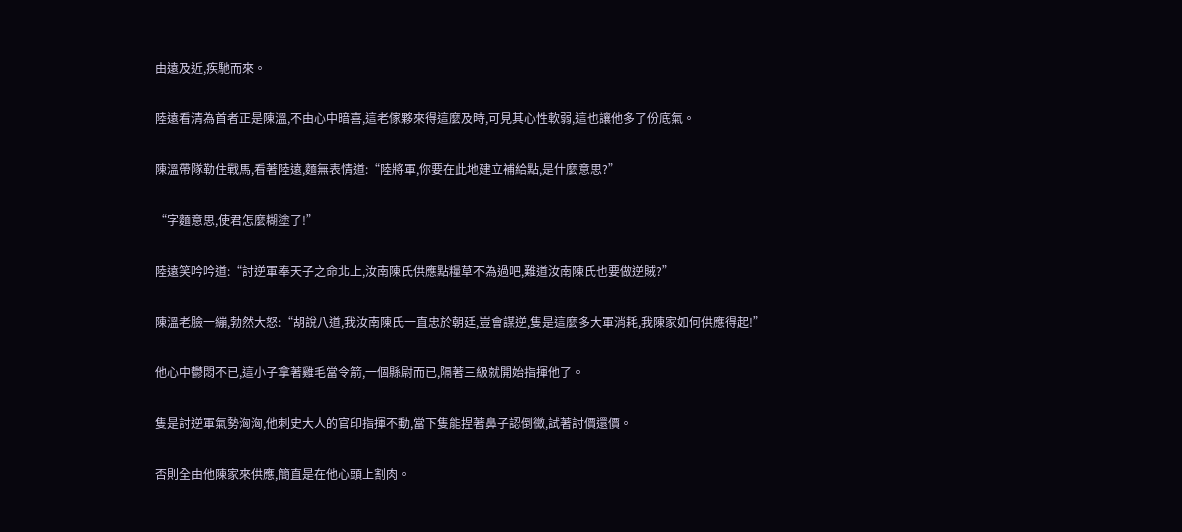由遠及近,疾馳而來。

陸遠看清為首者正是陳溫,不由心中暗喜,這老傢夥來得這麼及時,可見其心性軟弱,這也讓他多了份底氣。

陳溫帶隊勒住戰馬,看著陸遠,麵無表情道:“陸將軍,你要在此地建立補給點,是什麼意思?”

“字麵意思,使君怎麼糊塗了!”

陸遠笑吟吟道:“討逆軍奉天子之命北上,汝南陳氏供應點糧草不為過吧,難道汝南陳氏也要做逆賊?”

陳溫老臉一繃,勃然大怒:“胡說八道,我汝南陳氏一直忠於朝廷,豈會謀逆,隻是這麼多大軍消耗,我陳家如何供應得起!”

他心中鬱悶不已,這小子拿著雞毛當令箭,一個縣尉而已,隔著三級就開始指揮他了。

隻是討逆軍氣勢洶洶,他刺史大人的官印指揮不動,當下隻能捏著鼻子認倒黴,試著討價還價。

否則全由他陳家來供應,簡直是在他心頭上割肉。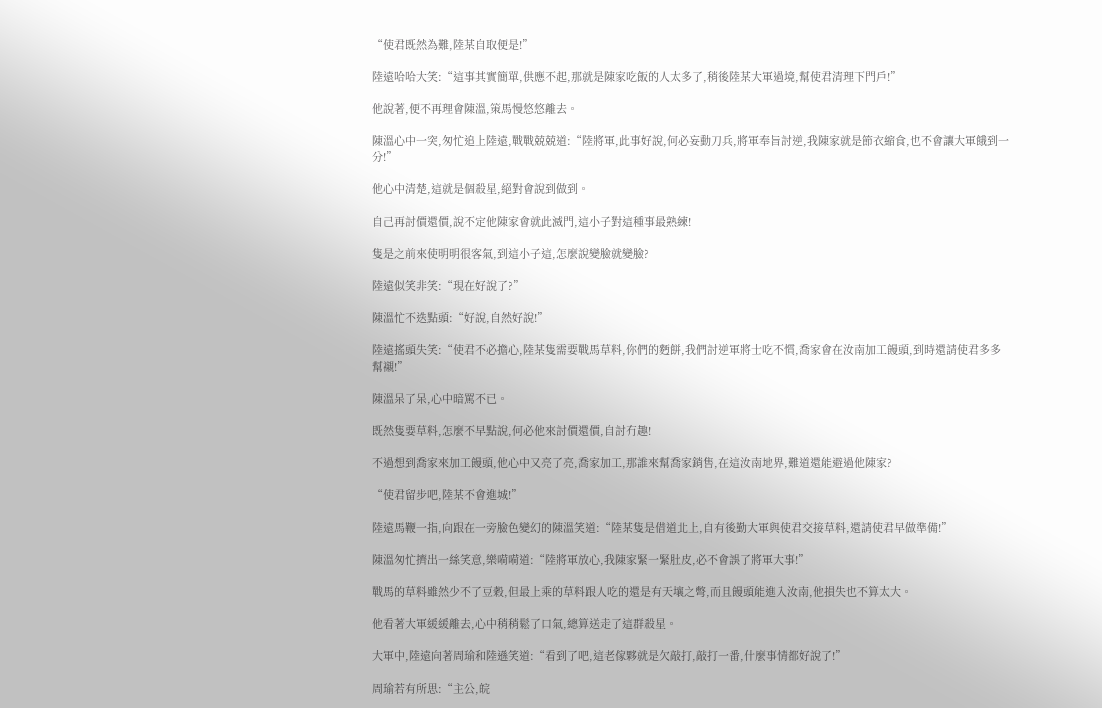“使君既然為難,陸某自取便是!”

陸遠哈哈大笑:“這事其實簡單,供應不起,那就是陳家吃飯的人太多了,稍後陸某大軍過境,幫使君清理下門戶!”

他說著,便不再理會陳溫,策馬慢悠悠離去。

陳溫心中一突,匆忙追上陸遠,戰戰兢兢道:“陸將軍,此事好說,何必妄動刀兵,將軍奉旨討逆,我陳家就是節衣縮食,也不會讓大軍餓到一分!”

他心中清楚,這就是個殺星,絕對會說到做到。

自己再討價還價,說不定他陳家會就此滅門,這小子對這種事最熟練!

隻是之前來使明明很客氣,到這小子這,怎麼說變臉就變臉?

陸遠似笑非笑:“現在好說了?”

陳溫忙不迭點頭:“好說,自然好說!”

陸遠搖頭失笑:“使君不必擔心,陸某隻需要戰馬草料,你們的麪餅,我們討逆軍將士吃不慣,喬家會在汝南加工饅頭,到時還請使君多多幫襯!”

陳溫呆了呆,心中暗罵不已。

既然隻要草料,怎麼不早點說,何必他來討價還價,自討冇趣!

不過想到喬家來加工饅頭,他心中又亮了亮,喬家加工,那誰來幫喬家銷售,在這汝南地界,難道還能避過他陳家?

“使君留步吧,陸某不會進城!”

陸遠馬鞭一指,向跟在一旁臉色變幻的陳溫笑道:“陸某隻是借道北上,自有後勤大軍與使君交接草料,還請使君早做準備!”

陳溫匆忙擠出一絲笑意,樂嗬嗬道:“陸將軍放心,我陳家緊一緊肚皮,必不會誤了將軍大事!”

戰馬的草料雖然少不了豆穀,但最上乘的草料跟人吃的還是有天壤之彆,而且饅頭能進入汝南,他損失也不算太大。

他看著大軍緩緩離去,心中稍稍鬆了口氣,總算送走了這群殺星。

大軍中,陸遠向著周瑜和陸遜笑道:“看到了吧,這老傢夥就是欠敲打,敲打一番,什麼事情都好說了!”

周瑜若有所思:“主公,皖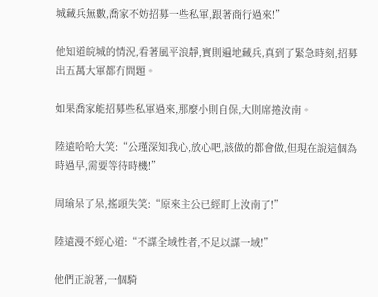城藏兵無數,喬家不妨招募一些私軍,跟著商行過來!”

他知道皖城的情況,看著風平浪靜,實則遍地藏兵,真到了緊急時刻,招募出五萬大軍都冇問題。

如果喬家能招募些私軍過來,那麼小則自保,大則席捲汝南。

陸遠哈哈大笑:“公瑾深知我心,放心吧,該做的都會做,但現在說這個為時過早,需要等待時機!”

周瑜呆了呆,搖頭失笑:“原來主公已經盯上汝南了!”

陸遠漫不經心道:“不謀全域性者,不足以謀一域!”

他們正說著,一個騎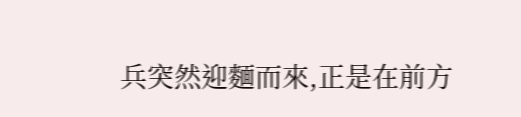兵突然迎麵而來,正是在前方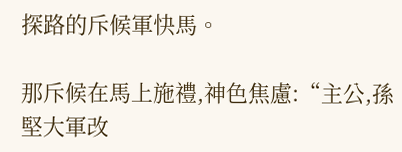探路的斥候軍快馬。

那斥候在馬上施禮,神色焦慮:“主公,孫堅大軍改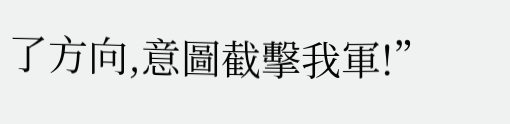了方向,意圖截擊我軍!”